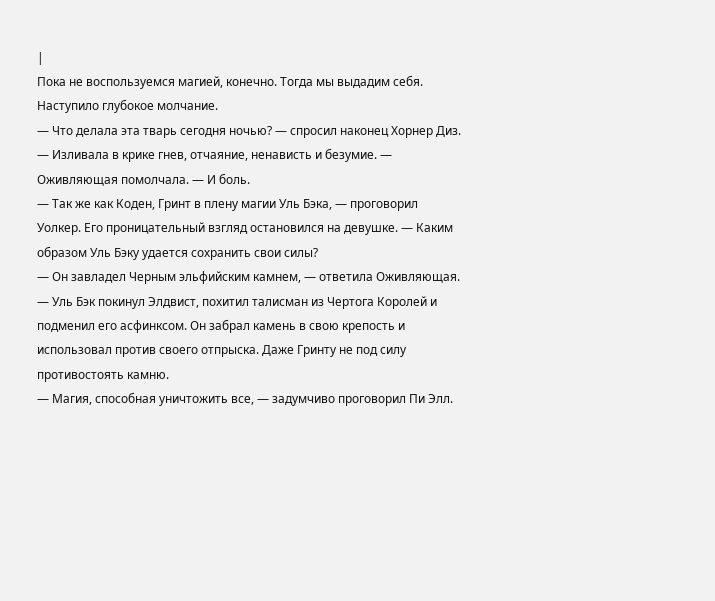|
Пока не воспользуемся магией, конечно. Тогда мы выдадим себя.
Наступило глубокое молчание.
— Что делала эта тварь сегодня ночью? — спросил наконец Хорнер Диз.
— Изливала в крике гнев, отчаяние, ненависть и безумие. — Оживляющая помолчала. — И боль.
— Так же как Коден, Гринт в плену магии Уль Бэка, — проговорил Уолкер. Его проницательный взгляд остановился на девушке. — Каким образом Уль Бэку удается сохранить свои силы?
— Он завладел Черным эльфийским камнем, — ответила Оживляющая. — Уль Бэк покинул Элдвист, похитил талисман из Чертога Королей и подменил его асфинксом. Он забрал камень в свою крепость и использовал против своего отпрыска. Даже Гринту не под силу противостоять камню.
— Магия, способная уничтожить все, — задумчиво проговорил Пи Элл.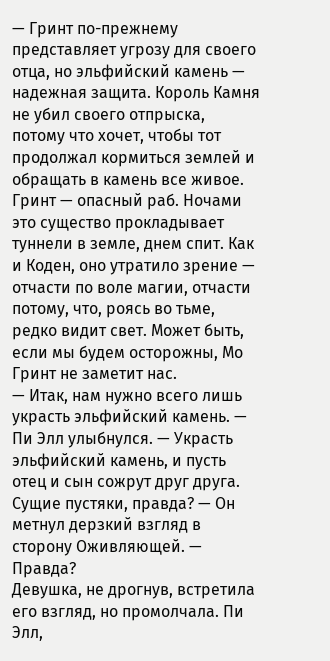— Гринт по-прежнему представляет угрозу для своего отца, но эльфийский камень — надежная защита. Король Камня не убил своего отпрыска, потому что хочет, чтобы тот продолжал кормиться землей и обращать в камень все живое. Гринт — опасный раб. Ночами это существо прокладывает туннели в земле, днем спит. Как и Коден, оно утратило зрение — отчасти по воле магии, отчасти потому, что, роясь во тьме, редко видит свет. Может быть, если мы будем осторожны, Мо Гринт не заметит нас.
— Итак, нам нужно всего лишь украсть эльфийский камень. — Пи Элл улыбнулся. — Украсть эльфийский камень, и пусть отец и сын сожрут друг друга. Сущие пустяки, правда? — Он метнул дерзкий взгляд в сторону Оживляющей. — Правда?
Девушка, не дрогнув, встретила его взгляд, но промолчала. Пи Элл,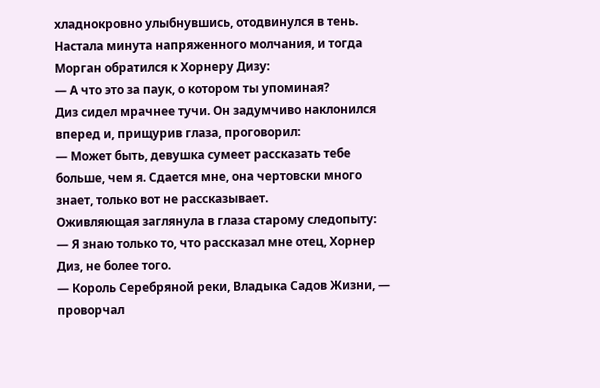хладнокровно улыбнувшись, отодвинулся в тень. Настала минута напряженного молчания, и тогда Морган обратился к Хорнеру Дизу:
— А что это за паук, о котором ты упоминая?
Диз сидел мрачнее тучи. Он задумчиво наклонился вперед и, прищурив глаза, проговорил:
— Может быть, девушка сумеет рассказать тебе больше, чем я. Сдается мне, она чертовски много знает, только вот не рассказывает.
Оживляющая заглянула в глаза старому следопыту:
— Я знаю только то, что рассказал мне отец, Хорнер Диз, не более того.
— Король Серебряной реки, Владыка Садов Жизни, — проворчал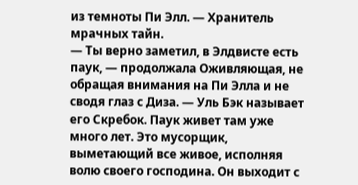из темноты Пи Элл. — Хранитель мрачных тайн.
— Ты верно заметил, в Элдвисте есть паук, — продолжала Оживляющая, не обращая внимания на Пи Элла и не сводя глаз с Диза. — Уль Бэк называет его Скребок. Паук живет там уже много лет. Это мусорщик, выметающий все живое, исполняя волю своего господина. Он выходит с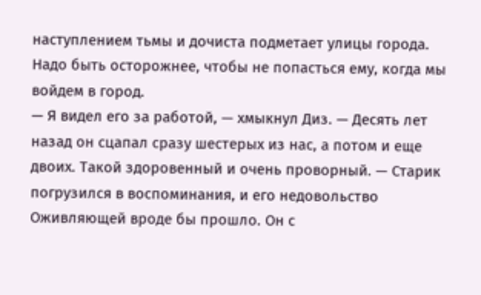наступлением тьмы и дочиста подметает улицы города. Надо быть осторожнее, чтобы не попасться ему, когда мы войдем в город.
— Я видел его за работой, — хмыкнул Диз. — Десять лет назад он сцапал сразу шестерых из нас, а потом и еще двоих. Такой здоровенный и очень проворный. — Старик погрузился в воспоминания, и его недовольство Оживляющей вроде бы прошло. Он с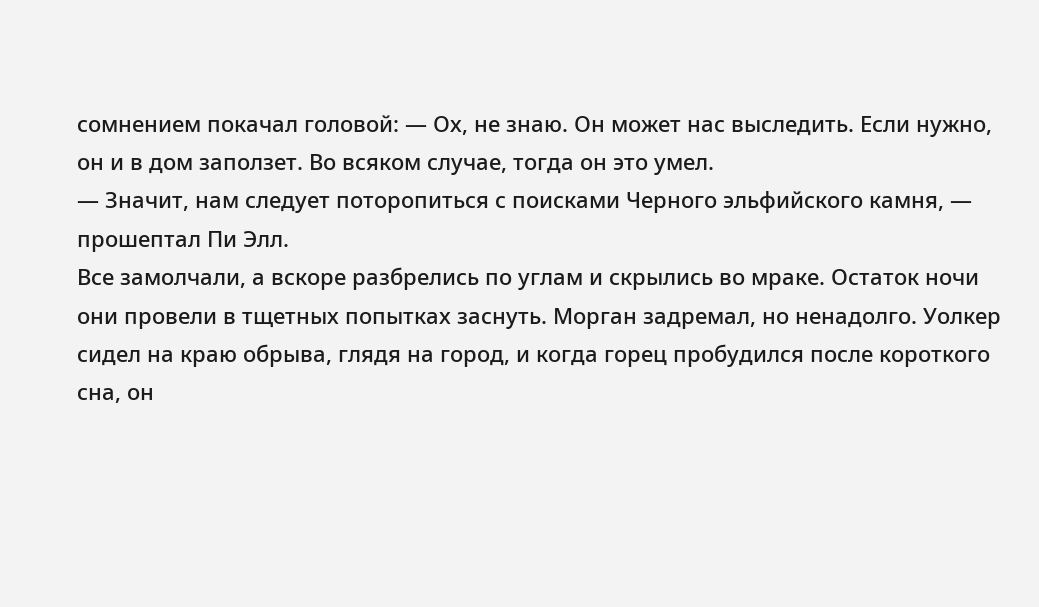сомнением покачал головой: — Ох, не знаю. Он может нас выследить. Если нужно, он и в дом заползет. Во всяком случае, тогда он это умел.
— Значит, нам следует поторопиться с поисками Черного эльфийского камня, — прошептал Пи Элл.
Все замолчали, а вскоре разбрелись по углам и скрылись во мраке. Остаток ночи они провели в тщетных попытках заснуть. Морган задремал, но ненадолго. Уолкер сидел на краю обрыва, глядя на город, и когда горец пробудился после короткого сна, он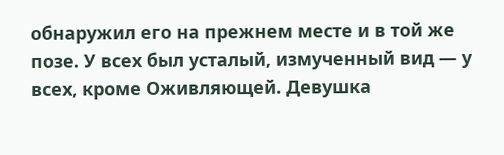обнаружил его на прежнем месте и в той же позе. У всех был усталый, измученный вид — у всех, кроме Оживляющей. Девушка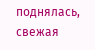поднялась, свежая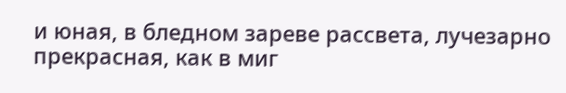и юная, в бледном зареве рассвета, лучезарно прекрасная, как в миг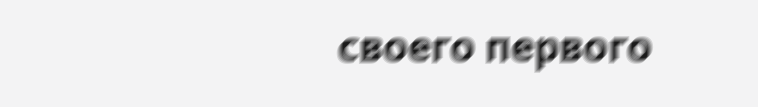своего первого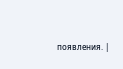появления. |